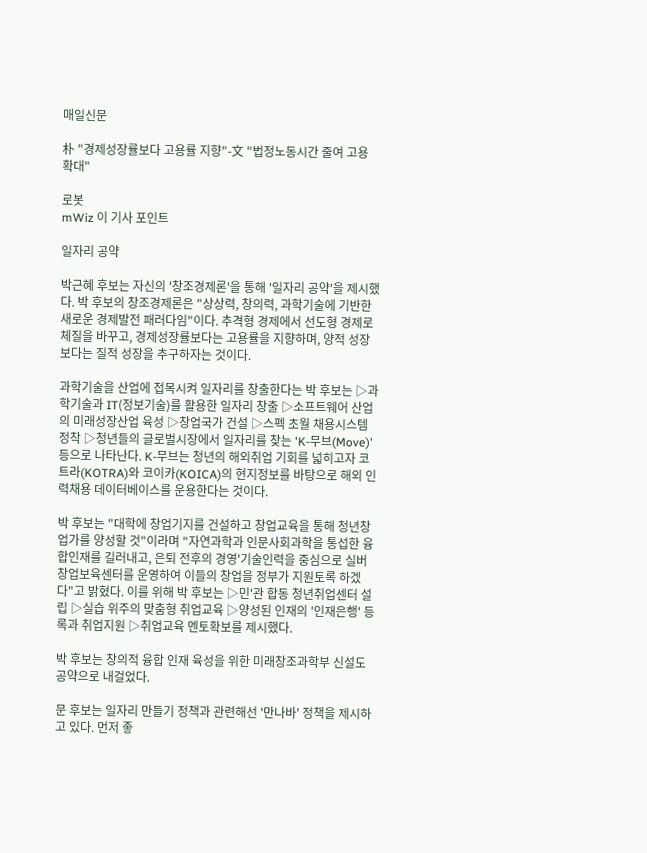매일신문

朴 "경제성장률보다 고용률 지향"-文 "법정노동시간 줄여 고용 확대"

로봇
mWiz 이 기사 포인트

일자리 공약

박근혜 후보는 자신의 '창조경제론'을 통해 '일자리 공약'을 제시했다. 박 후보의 창조경제론은 "상상력, 창의력, 과학기술에 기반한 새로운 경제발전 패러다임"이다. 추격형 경제에서 선도형 경제로 체질을 바꾸고, 경제성장률보다는 고용률을 지향하며, 양적 성장보다는 질적 성장을 추구하자는 것이다.

과학기술을 산업에 접목시켜 일자리를 창출한다는 박 후보는 ▷과학기술과 IT(정보기술)를 활용한 일자리 창출 ▷소프트웨어 산업의 미래성장산업 육성 ▷창업국가 건설 ▷스펙 초월 채용시스템 정착 ▷청년들의 글로벌시장에서 일자리를 찾는 'K-무브(Move)' 등으로 나타난다. K-무브는 청년의 해외취업 기회를 넓히고자 코트라(KOTRA)와 코이카(KOICA)의 현지정보를 바탕으로 해외 인력채용 데이터베이스를 운용한다는 것이다.

박 후보는 "대학에 창업기지를 건설하고 창업교육을 통해 청년창업가를 양성할 것"이라며 "자연과학과 인문사회과학을 통섭한 융합인재를 길러내고, 은퇴 전후의 경영'기술인력을 중심으로 실버창업보육센터를 운영하여 이들의 창업을 정부가 지원토록 하겠다"고 밝혔다. 이를 위해 박 후보는 ▷민'관 합동 청년취업센터 설립 ▷실습 위주의 맞춤형 취업교육 ▷양성된 인재의 '인재은행' 등록과 취업지원 ▷취업교육 멘토확보를 제시했다.

박 후보는 창의적 융합 인재 육성을 위한 미래창조과학부 신설도 공약으로 내걸었다.

문 후보는 일자리 만들기 정책과 관련해선 '만나바' 정책을 제시하고 있다. 먼저 좋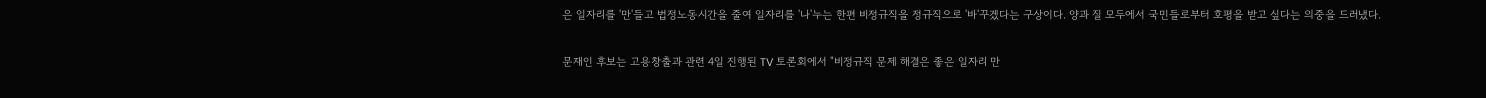은 일자리를 '만'들고 법정노동시간을 줄여 일자리를 '나'누는 한편 비정규직을 정규직으로 '바'꾸겠다는 구상이다. 양과 질 모두에서 국민들로부터 호평을 받고 싶다는 의중을 드러냈다.

문재인 후보는 고용창출과 관련 4일 진행된 TV 토론회에서 "비정규직 문제 해결은 좋은 일자리 만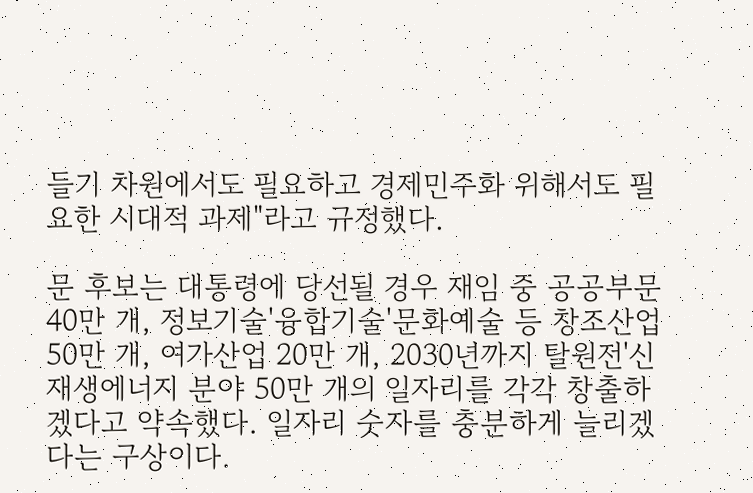들기 차원에서도 필요하고 경제민주화 위해서도 필요한 시대적 과제"라고 규정했다.

문 후보는 대통령에 당선될 경우 재임 중 공공부문 40만 개, 정보기술'융합기술'문화예술 등 창조산업 50만 개, 여가산업 20만 개, 2030년까지 탈원전'신재생에너지 분야 50만 개의 일자리를 각각 창출하겠다고 약속했다. 일자리 숫자를 충분하게 늘리겠다는 구상이다.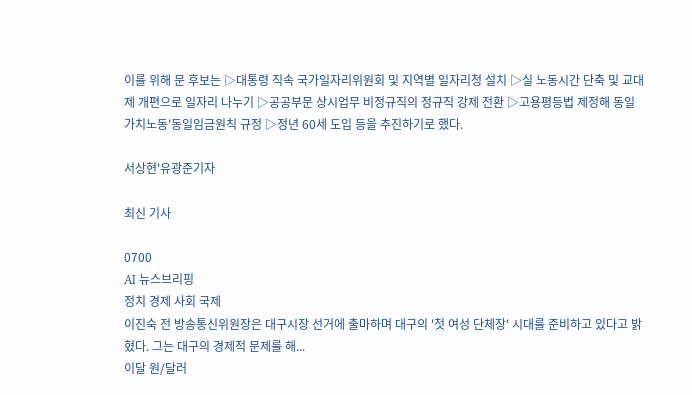이를 위해 문 후보는 ▷대통령 직속 국가일자리위원회 및 지역별 일자리청 설치 ▷실 노동시간 단축 및 교대제 개편으로 일자리 나누기 ▷공공부문 상시업무 비정규직의 정규직 강제 전환 ▷고용평등법 제정해 동일가치노동'동일임금원칙 규정 ▷정년 60세 도입 등을 추진하기로 했다.

서상현'유광준기자

최신 기사

0700
AI 뉴스브리핑
정치 경제 사회 국제
이진숙 전 방송통신위원장은 대구시장 선거에 출마하며 대구의 '첫 여성 단체장' 시대를 준비하고 있다고 밝혔다. 그는 대구의 경제적 문제를 해...
이달 원/달러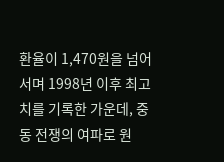환율이 1,470원을 넘어서며 1998년 이후 최고치를 기록한 가운데, 중동 전쟁의 여파로 원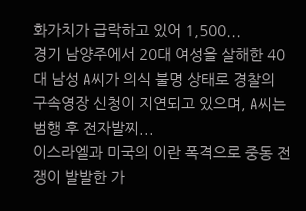화가치가 급락하고 있어 1,500...
경기 남양주에서 20대 여성을 살해한 40대 남성 A씨가 의식 불명 상태로 경찰의 구속영장 신청이 지연되고 있으며, A씨는 범행 후 전자발찌...
이스라엘과 미국의 이란 폭격으로 중동 전쟁이 발발한 가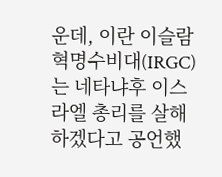운데, 이란 이슬람혁명수비대(IRGC)는 네타냐후 이스라엘 총리를 살해하겠다고 공언했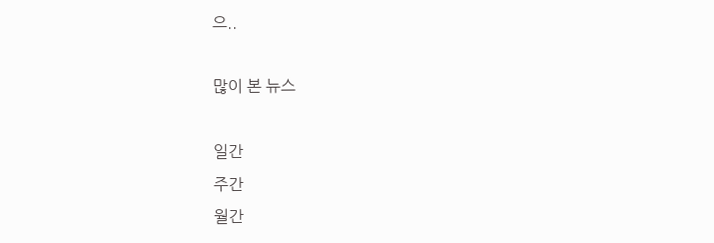으..

많이 본 뉴스

일간
주간
월간